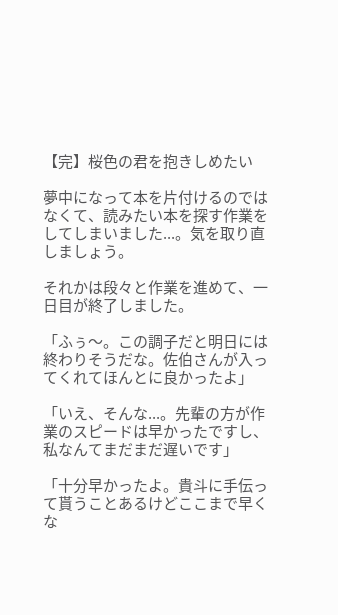【完】桜色の君を抱きしめたい

夢中になって本を片付けるのではなくて、読みたい本を探す作業をしてしまいました...。気を取り直しましょう。

それかは段々と作業を進めて、一日目が終了しました。

「ふぅ〜。この調子だと明日には終わりそうだな。佐伯さんが入ってくれてほんとに良かったよ」

「いえ、そんな...。先輩の方が作業のスピードは早かったですし、私なんてまだまだ遅いです」

「十分早かったよ。貴斗に手伝って貰うことあるけどここまで早くな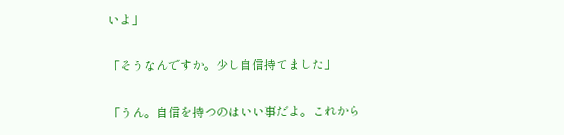いよ」

「そうなんですか。少し自信持てました」

「うん。自信を持つのはいい事だよ。これから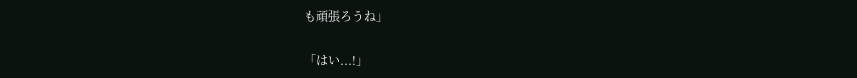も頑張ろうね」

「はい...!」